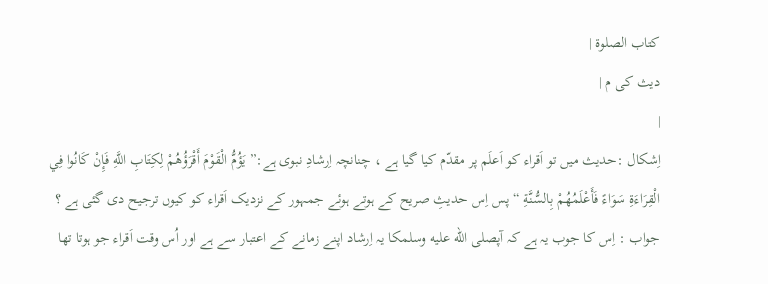کتاب الصلوۃ |
دیث کی م |
|
اِشکال :حدیث میں تو اَقراء کو اَعلَم پر مقدّم کیا گیا ہے ، چنانچہ اِرشادِ نبوی ہے:” يَؤُمُّ الْقَوْمَ أَقْرَؤُهُمْ لِكِتَابِ اللَّهِ فَإِنْ كَانُوا فِي الْقِرَاءَةِ سَوَاءً فَأَعْلَمُهُمْ بِالسُّنَّةِ “ پس اِس حدیثِ صریح کے ہوتے ہوئے جمہور کے نزدیک اَقراء کو کیوں ترجیح دی گئی ہے ؟ جواب : اِس کا جوب یہ ہے کہ آپصلى الله عليه وسلمکا یہ اِرشاد اپنے زمانے کے اعتبار سے ہے اور اُس وقت اَقراء جو ہوتا تھا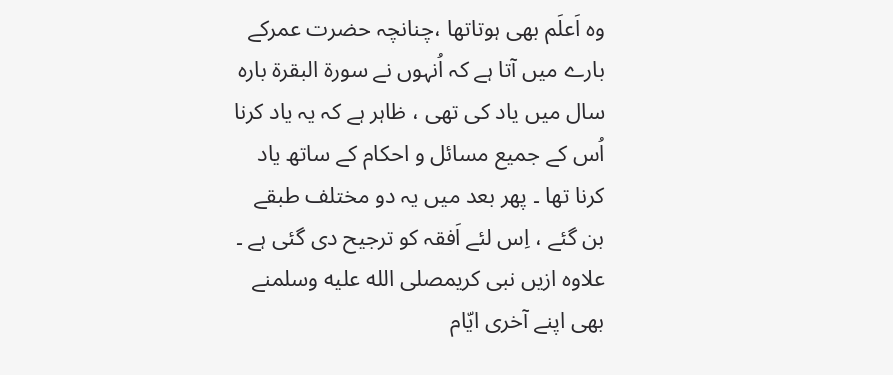وہ اَعلَم بھی ہوتاتھا ،چنانچہ حضرت عمرکے بارے میں آتا ہے کہ اُنہوں نے سورۃ البقرۃ بارہ سال میں یاد کی تھی ، ظاہر ہے کہ یہ یاد کرنا اُس کے جمیع مسائل و احکام کے ساتھ یاد کرنا تھا ۔ پھر بعد میں یہ دو مختلف طبقے بن گئے ، اِس لئے اَفقہ کو ترجیح دی گئی ہے ۔ علاوہ ازیں نبی کریمصلى الله عليه وسلمنے بھی اپنے آخری ایّام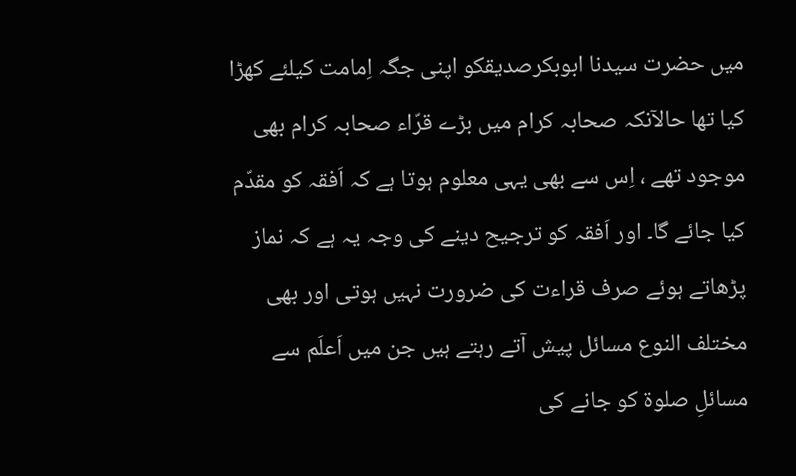میں حضرت سیدنا ابوبکرصدیقکو اپنی جگہ اِمامت کیلئے کھڑا کیا تھا حالآنکہ صحابہ کرام میں بڑے قرّاء صحابہ کرام بھی موجود تھے ، اِس سے بھی یہی معلوم ہوتا ہے کہ اَفقہ کو مقدّم کیا جائے گا۔ اور اَفقہ کو ترجیح دینے کی وجہ یہ ہے کہ نماز پڑھاتے ہوئے صرف قراءت کی ضرورت نہیں ہوتی اور بھی مختلف النوع مسائل پیش آتے رہتے ہیں جن میں اَعلَم سے مسائلِ صلوۃ کو جانے کی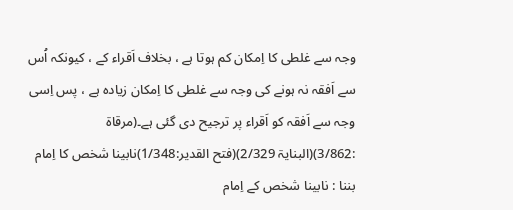وجہ سے غلطی کا اِمکان کم ہوتا ہے ، بخلاف اَقراء کے ، کیونکہ اُس سے اَفقہ نہ ہونے کی وجہ سے غلطی کا اِمکان زیادہ ہے ، پس اِسی وجہ سے اَفقہ کو اَقراء پر ترجیح دی گئی ہے۔(مرقاۃ :3/862)(البنایۃ 2/329)(فتح القدیر:1/348)نابینا شخص کا اِمام بننا : نابینا شخص کے اِمام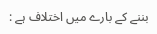بننے کے بارے میں اختلاف ہے :